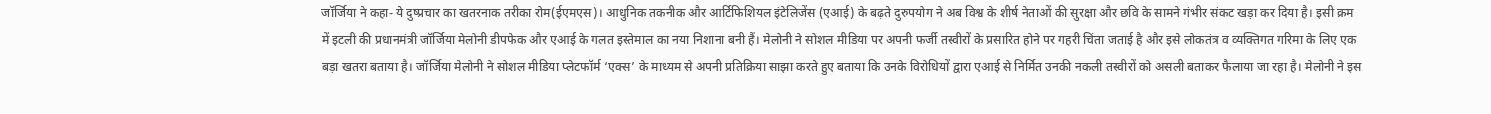जॉर्जिया ने कहा- ये दुष्प्रचार का खतरनाक तरीका रोम(ईएमएस)। आधुनिक तकनीक और आर्टिफिशियल इंटेलिजेंस (एआई) के बढ़ते दुरुपयोग ने अब विश्व के शीर्ष नेताओं की सुरक्षा और छवि के सामने गंभीर संकट खड़ा कर दिया है। इसी क्रम में इटली की प्रधानमंत्री जॉर्जिया मेलोनी डीपफेक और एआई के गलत इस्तेमाल का नया निशाना बनी हैं। मेलोनी ने सोशल मीडिया पर अपनी फर्जी तस्वीरों के प्रसारित होने पर गहरी चिंता जताई है और इसे लोकतंत्र व व्यक्तिगत गरिमा के लिए एक बड़ा खतरा बताया है। जॉर्जिया मेलोनी ने सोशल मीडिया प्लेटफॉर्म ‘एक्स’ के माध्यम से अपनी प्रतिक्रिया साझा करते हुए बताया कि उनके विरोधियों द्वारा एआई से निर्मित उनकी नकली तस्वीरों को असली बताकर फैलाया जा रहा है। मेलोनी ने इस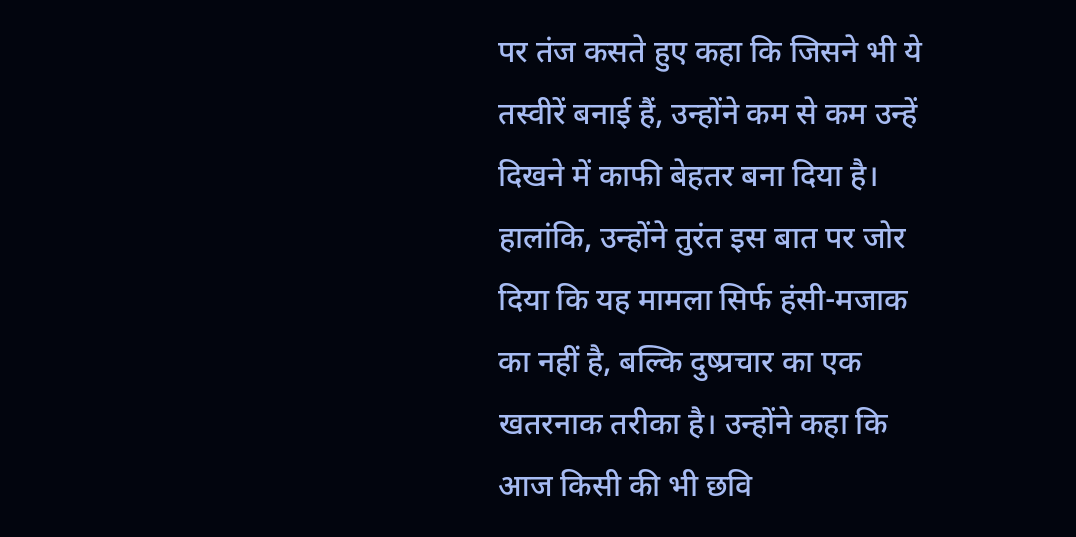पर तंज कसते हुए कहा कि जिसने भी ये तस्वीरें बनाई हैं, उन्होंने कम से कम उन्हें दिखने में काफी बेहतर बना दिया है। हालांकि, उन्होंने तुरंत इस बात पर जोर दिया कि यह मामला सिर्फ हंसी-मजाक का नहीं है, बल्कि दुष्प्रचार का एक खतरनाक तरीका है। उन्होंने कहा कि आज किसी की भी छवि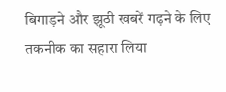बिगाड़ने और झूठी खबरें गढ़ने के लिए तकनीक का सहारा लिया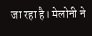जा रहा है। मेलोनी ने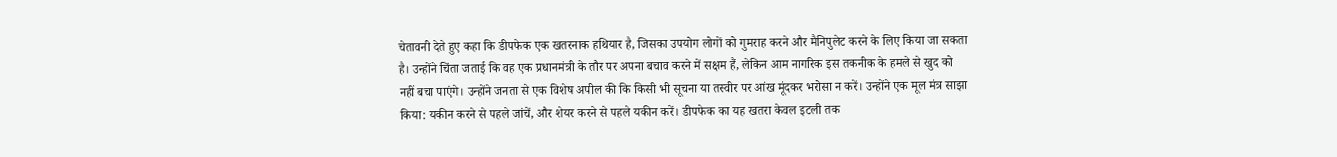चेतावनी देते हुए कहा कि डीपफेक एक खतरनाक हथियार है, जिसका उपयोग लोगों को गुमराह करने और मैनिपुलेट करने के लिए किया जा सकता है। उन्होंने चिंता जताई कि वह एक प्रधानमंत्री के तौर पर अपना बचाव करने में सक्षम हैं, लेकिन आम नागरिक इस तकनीक के हमले से खुद को नहीं बचा पाएंगे। उन्होंने जनता से एक विशेष अपील की कि किसी भी सूचना या तस्वीर पर आंख मूंदकर भरोसा न करें। उन्होंने एक मूल मंत्र साझा किया: यकीन करने से पहले जांचें, और शेयर करने से पहले यकीन करें। डीपफेक का यह खतरा केवल इटली तक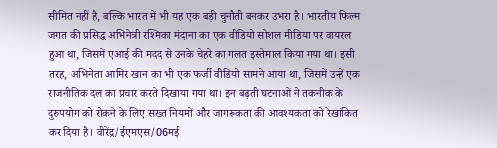सीमित नहीं है, बल्कि भारत में भी यह एक बड़ी चुनौती बनकर उभरा है। भारतीय फिल्म जगत की प्रसिद्ध अभिनेत्री रश्मिका मंदाना का एक वीडियो सोशल मीडिया पर वायरल हुआ था, जिसमें एआई की मदद से उनके चेहरे का गलत इस्तेमाल किया गया था। इसी तरह, अभिनेता आमिर खान का भी एक फर्जी वीडियो सामने आया था, जिसमें उन्हें एक राजनीतिक दल का प्रचार करते दिखाया गया था। इन बढ़ती घटनाओं ने तकनीक के दुरुपयोग को रोकने के लिए सख्त नियमों और जागरूकता की आवश्यकता को रेखांकित कर दिया है। वीरेंद्र/ईएमएस/06मई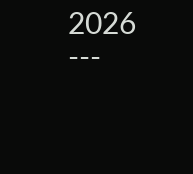2026 ---